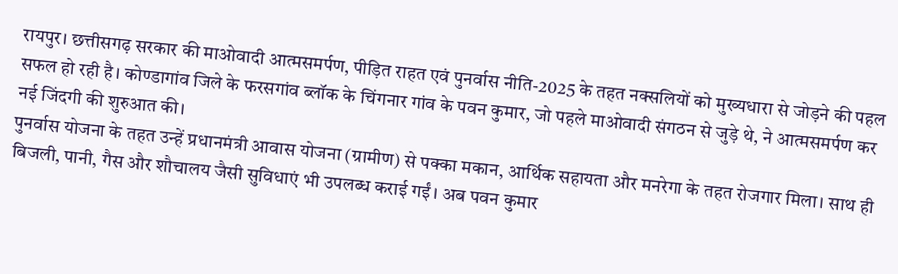रायपुर। छत्तीसगढ़ सरकार की माओवादी आत्मसमर्पण, पीड़ित राहत एवं पुनर्वास नीति-2025 के तहत नक्सलियों को मुख्यधारा से जोड़ने की पहल सफल हो रही है। कोण्डागांव जिले के फरसगांव ब्लॉक के चिंगनार गांव के पवन कुमार, जो पहले माओवादी संगठन से जुड़े थे, ने आत्मसमर्पण कर नई जिंदगी की शुरुआत की।
पुनर्वास योजना के तहत उन्हें प्रधानमंत्री आवास योजना (ग्रामीण) से पक्का मकान, आर्थिक सहायता और मनरेगा के तहत रोजगार मिला। साथ ही बिजली, पानी, गैस और शौचालय जैसी सुविधाएं भी उपलब्ध कराई गईं। अब पवन कुमार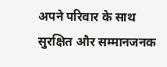अपने परिवार के साथ सुरक्षित और सम्मानजनक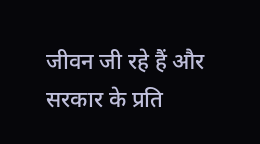जीवन जी रहे हैं और सरकार के प्रति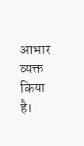आभार व्यक्त किया है।